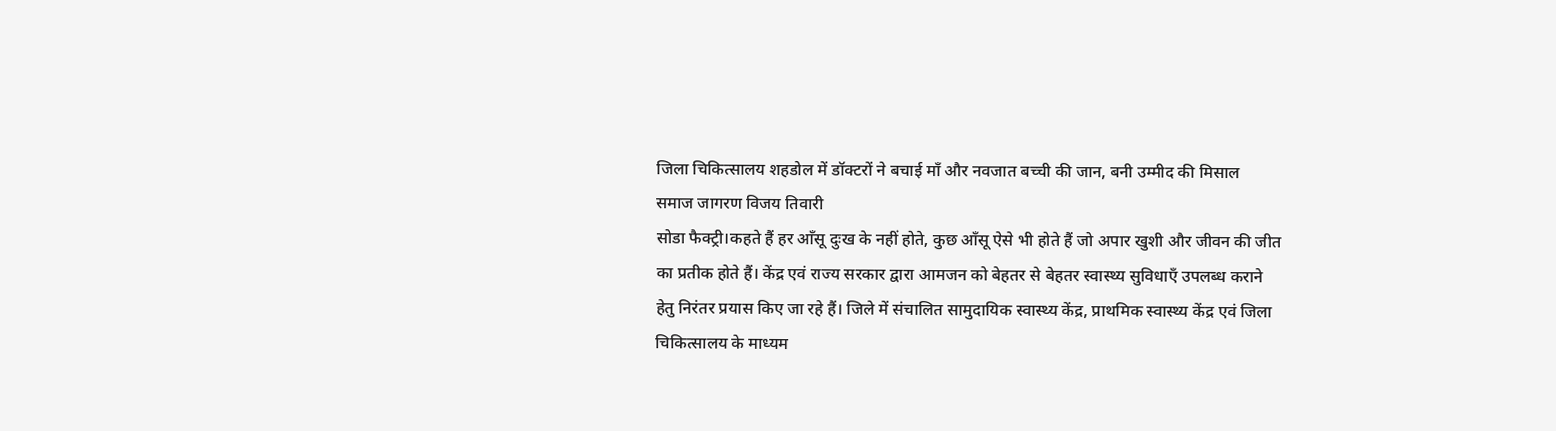जिला चिकित्सालय शहडोल में डॉक्टरों ने बचाई माँ और नवजात बच्ची की जान, बनी उम्मीद की मिसाल
समाज जागरण विजय तिवारी
सोडा फैक्ट्री।कहते हैं हर आँसू दुःख के नहीं होते, कुछ आँसू ऐसे भी होते हैं जो अपार खुशी और जीवन की जीत का प्रतीक होते हैं। केंद्र एवं राज्य सरकार द्वारा आमजन को बेहतर से बेहतर स्वास्थ्य सुविधाएँ उपलब्ध कराने हेतु निरंतर प्रयास किए जा रहे हैं। जिले में संचालित सामुदायिक स्वास्थ्य केंद्र, प्राथमिक स्वास्थ्य केंद्र एवं जिला चिकित्सालय के माध्यम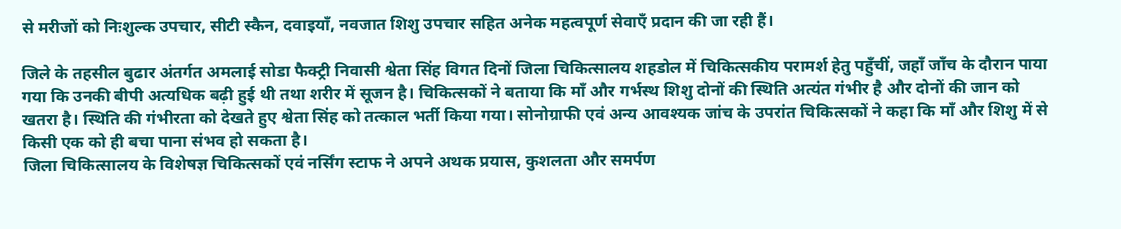से मरीजों को निःशुल्क उपचार, सीटी स्कैन, दवाइयाँ, नवजात शिशु उपचार सहित अनेक महत्वपूर्ण सेवाएँ प्रदान की जा रही हैं।

जिले के तहसील बुढार अंतर्गत अमलाई सोडा फैक्ट्री निवासी श्वेता सिंह विगत दिनों जिला चिकित्सालय शहडोल में चिकित्सकीय परामर्श हेतु पहुँचीं, जहाँ जाँच के दौरान पाया गया कि उनकी बीपी अत्यधिक बढ़ी हुई थी तथा शरीर में सूजन है। चिकित्सकों ने बताया कि माँ और गर्भस्थ शिशु दोनों की स्थिति अत्यंत गंभीर है और दोनों की जान को खतरा है। स्थिति की गंभीरता को देखते हुए श्वेता सिंह को तत्काल भर्ती किया गया। सोनोग्राफी एवं अन्य आवश्यक जांच के उपरांत चिकित्सकों ने कहा कि माँ और शिशु में से किसी एक को ही बचा पाना संभव हो सकता है।
जिला चिकित्सालय के विशेषज्ञ चिकित्सकों एवं नर्सिंग स्टाफ ने अपने अथक प्रयास, कुशलता और समर्पण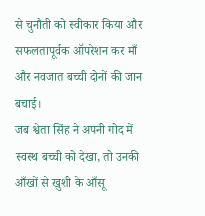से चुनौती को स्वीकार किया और सफलतापूर्वक ऑपरेशन कर माँ और नवजात बच्ची दोनों की जान बचाई।
जब श्वेता सिंह ने अपनी गोद में स्वस्थ बच्ची को देखा, तो उनकी आँखों से खुशी के आँसू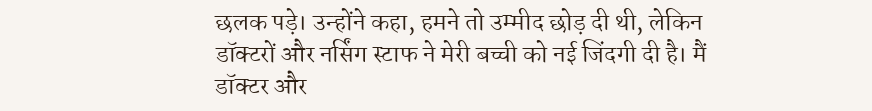छलक पड़े। उन्होंने कहा, हमने तो उम्मीद छोड़ दी थी, लेकिन डॉक्टरों और नर्सिंग स्टाफ ने मेरी बच्ची को नई जिंदगी दी है। मैं डॉक्टर और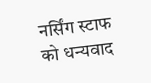नर्सिंग स्टाफ को धन्यवाद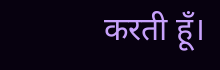करती हूँ।